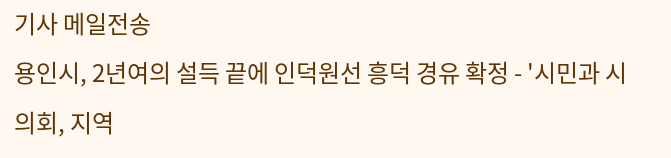기사 메일전송
용인시, 2년여의 설득 끝에 인덕원선 흥덕 경유 확정 - '시민과 시의회, 지역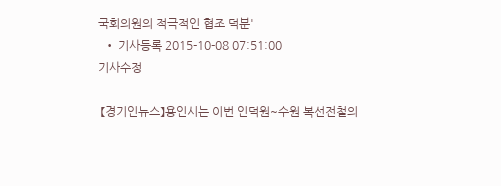국회의원의 적극적인 협조 덕분'
  • 기사등록 2015-10-08 07:51:00
기사수정

 【경기인뉴스】용인시는 이번 인덕원~수원 복선전철의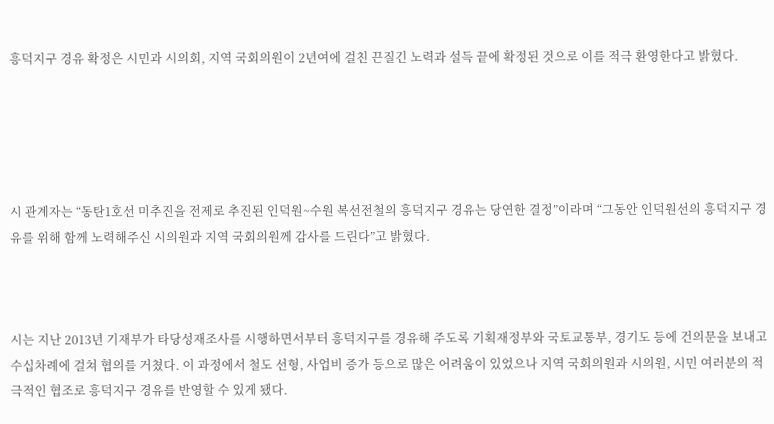흥덕지구 경유 확정은 시민과 시의회, 지역 국회의원이 2년여에 걸친 끈질긴 노력과 설득 끝에 확정된 것으로 이를 적극 환영한다고 밝혔다.





시 관계자는 “동탄1호선 미추진을 전제로 추진된 인덕원~수원 복선전철의 흥덕지구 경유는 당연한 결정”이라며 “그동안 인덕원선의 흥덕지구 경유를 위해 함께 노력해주신 시의원과 지역 국회의원께 감사를 드린다”고 밝혔다.



시는 지난 2013년 기재부가 타당성재조사를 시행하면서부터 흥덕지구를 경유해 주도록 기획재정부와 국토교통부, 경기도 등에 건의문을 보내고 수십차례에 걸쳐 협의를 거쳤다. 이 과정에서 철도 선형, 사업비 증가 등으로 많은 어려움이 있었으나 지역 국회의원과 시의원, 시민 여러분의 적극적인 협조로 흥덕지구 경유를 반영할 수 있게 됐다.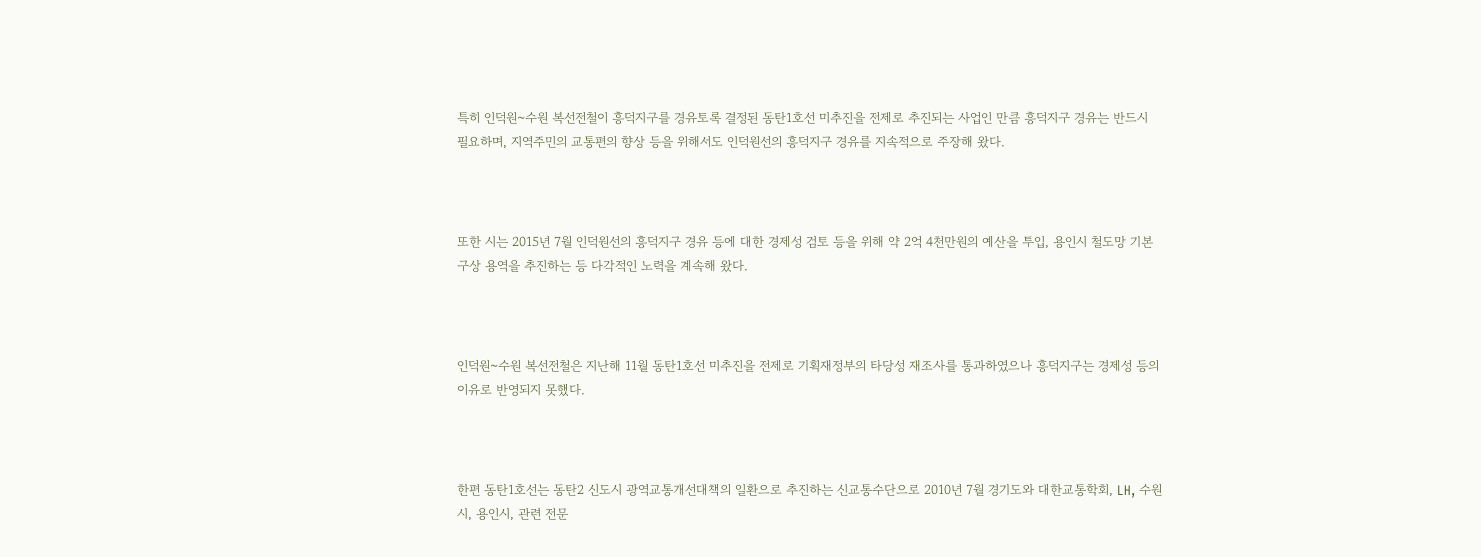특히 인덕원~수원 복선전철이 흥덕지구를 경유토록 결정된 동탄1호선 미추진을 전제로 추진되는 사업인 만큼 흥덕지구 경유는 반드시 필요하며, 지역주민의 교통편의 향상 등을 위해서도 인덕원선의 흥덕지구 경유를 지속적으로 주장해 왔다.



또한 시는 2015년 7월 인덕원선의 흥덕지구 경유 등에 대한 경제성 검토 등을 위해 약 2억 4천만원의 예산을 투입, 용인시 철도망 기본구상 용역을 추진하는 등 다각적인 노력을 계속해 왔다.



인덕원~수원 복선전철은 지난해 11월 동탄1호선 미추진을 전제로 기획재정부의 타당성 재조사를 통과하였으나 흥덕지구는 경제성 등의 이유로 반영되지 못했다.



한편 동탄1호선는 동탄2 신도시 광역교통개선대책의 일환으로 추진하는 신교통수단으로 2010년 7월 경기도와 대한교통학회, LH, 수원시, 용인시, 관련 전문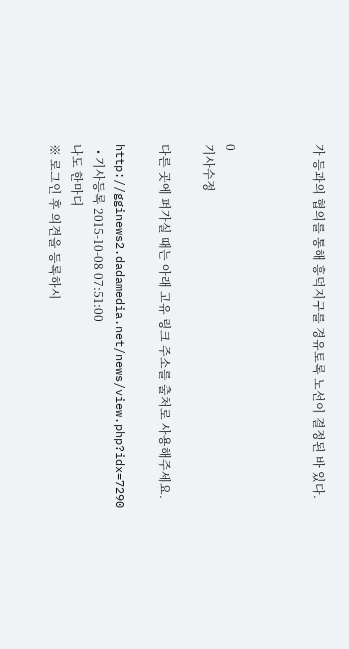가 등과의 협의를 통해 흥덕지구를 경유토록 노선이 결정된 바 있다.



0
기사수정

다른 곳에 퍼가실 때는 아래 고유 링크 주소를 출처로 사용해주세요.

http://gginews2.dadamedia.net/news/view.php?idx=7290
  • 기사등록 2015-10-08 07:51:00
나도 한마디
※ 로그인 후 의견을 등록하시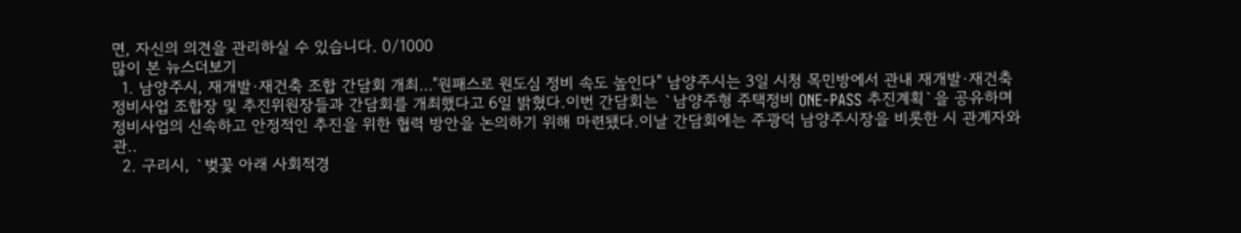면, 자신의 의견을 관리하실 수 있습니다. 0/1000
많이 본 뉴스더보기
  1. 남양주시, 재개발·재건축 조합 간담회 개최…"원패스로 원도심 정비 속도 높인다" 남양주시는 3일 시청 목민방에서 관내 재개발·재건축 정비사업 조합장 및 추진위원장들과 간담회를 개최했다고 6일 밝혔다.이번 간담회는 `남양주형 주택정비 ONE-PASS 추진계획`을 공유하며 정비사업의 신속하고 안정적인 추진을 위한 협력 방안을 논의하기 위해 마련됐다.이날 간담회에는 주광덕 남양주시장을 비롯한 시 관계자와 관..
  2. 구리시, `벚꽃 아래 사회적경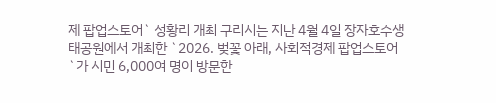제 팝업스토어` 성황리 개최 구리시는 지난 4월 4일 장자호수생태공원에서 개최한 `2026. 벚꽃 아래, 사회적경제 팝업스토어`가 시민 6,000여 명이 방문한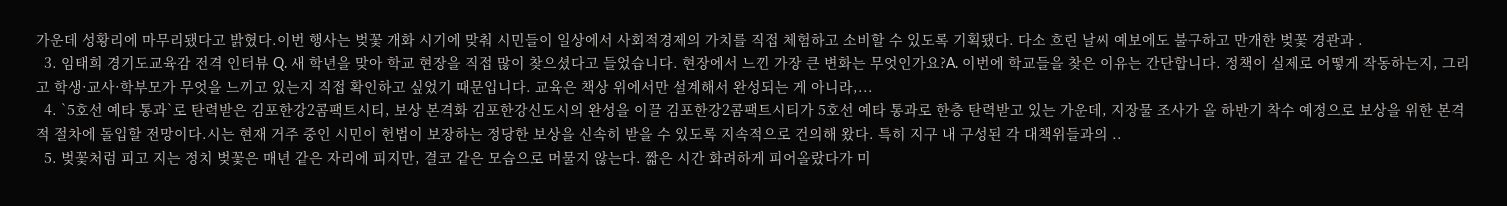가운데 성황리에 마무리됐다고 밝혔다.이번 행사는 벚꽃 개화 시기에 맞춰 시민들이 일상에서 사회적경제의 가치를 직접 체험하고 소비할 수 있도록 기획됐다. 다소 흐린 날씨 예보에도 불구하고 만개한 벚꽃 경관과 .
  3. 임태희 경기도교육감 전격 인터뷰 Q. 새 학년을 맞아 학교 현장을 직접 많이 찾으셨다고 들었습니다. 현장에서 느낀 가장 큰 변화는 무엇인가요?A. 이번에 학교들을 찾은 이유는 간단합니다. 정책이 실제로 어떻게 작동하는지, 그리고 학생·교사·학부모가 무엇을 느끼고 있는지 직접 확인하고 싶었기 때문입니다. 교육은 책상 위에서만 설계해서 완성되는 게 아니라,...
  4. `5호선 예타 통과`로 탄력받은 김포한강2콤팩트시티, 보상 본격화 김포한강신도시의 완성을 이끌 김포한강2콤팩트시티가 5호선 예타 통과로 한층 탄력받고 있는 가운데, 지장물 조사가 올 하반기 착수 예정으로 보상을 위한 본격적 절차에 돌입할 전망이다.시는 현재 거주 중인 시민이 헌법이 보장하는 정당한 보상을 신속히 받을 수 있도록 지속적으로 건의해 왔다. 특히 지구 내 구성된 각 대책위들과의 ..
  5. 벚꽃처럼 피고 지는 정치 벚꽃은 매년 같은 자리에 피지만, 결코 같은 모습으로 머물지 않는다. 짧은 시간 화려하게 피어올랐다가 미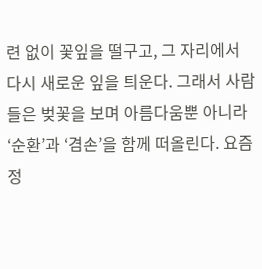련 없이 꽃잎을 떨구고, 그 자리에서 다시 새로운 잎을 틔운다. 그래서 사람들은 벚꽃을 보며 아름다움뿐 아니라 ‘순환’과 ‘겸손’을 함께 떠올린다. 요즘 정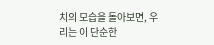치의 모습을 돌아보면, 우리는 이 단순한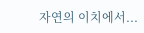자연의 이치에서...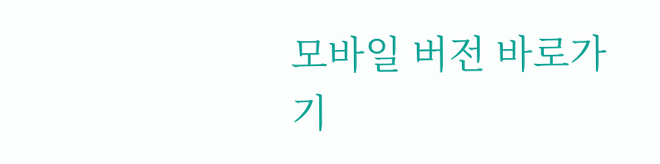모바일 버전 바로가기